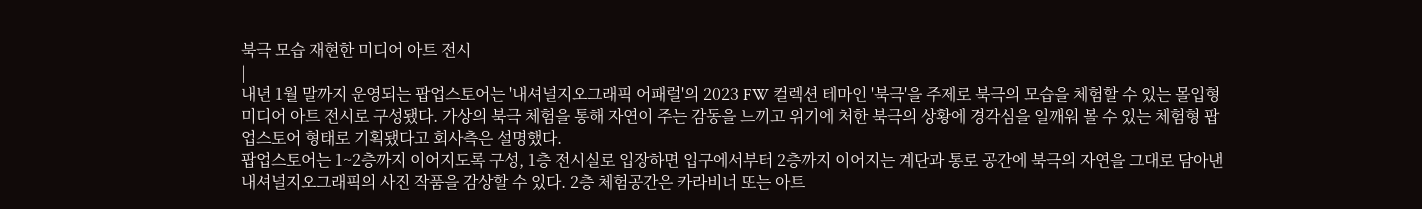북극 모습 재현한 미디어 아트 전시
|
내년 1월 말까지 운영되는 팝업스토어는 '내셔널지오그래픽 어패럴'의 2023 FW 컬렉션 테마인 '북극'을 주제로 북극의 모습을 체험할 수 있는 몰입형 미디어 아트 전시로 구성됐다. 가상의 북극 체험을 통해 자연이 주는 감동을 느끼고 위기에 처한 북극의 상황에 경각심을 일깨워 볼 수 있는 체험형 팝업스토어 형태로 기획됐다고 회사측은 설명했다.
팝업스토어는 1~2층까지 이어지도록 구성, 1층 전시실로 입장하면 입구에서부터 2층까지 이어지는 계단과 통로 공간에 북극의 자연을 그대로 담아낸 내셔널지오그래픽의 사진 작품을 감상할 수 있다. 2층 체험공간은 카라비너 또는 아트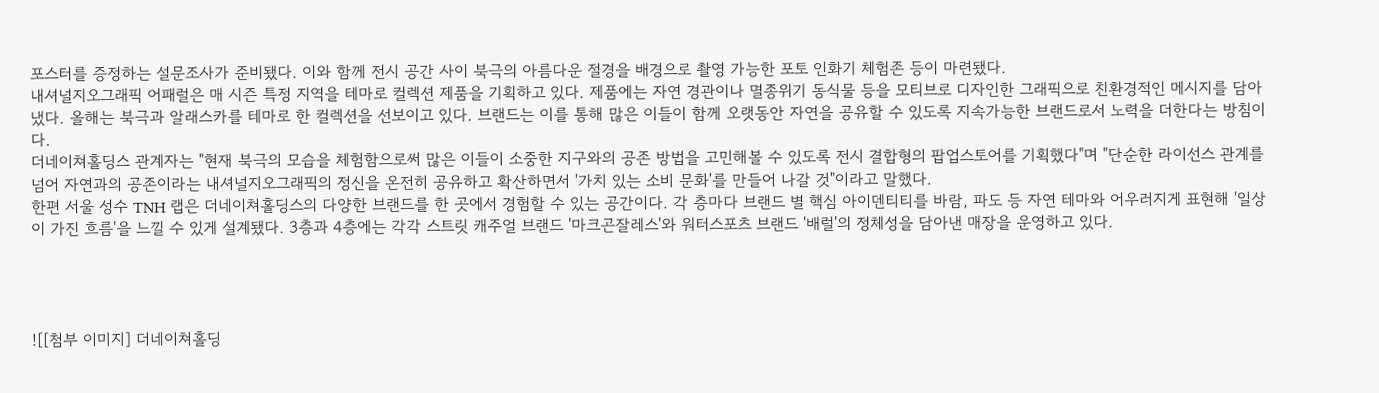포스터를 증정하는 설문조사가 준비됐다. 이와 함께 전시 공간 사이 북극의 아름다운 절경을 배경으로 촬영 가능한 포토 인화기 체험존 등이 마련됐다.
내셔널지오그래픽 어패럴은 매 시즌 특정 지역을 테마로 컬렉션 제품을 기획하고 있다. 제품에는 자연 경관이나 멸종위기 동식물 등을 모티브로 디자인한 그래픽으로 친환경적인 메시지를 담아냈다. 올해는 북극과 알래스카를 테마로 한 컬렉션을 선보이고 있다. 브랜드는 이를 통해 많은 이들이 함께 오랫동안 자연을 공유할 수 있도록 지속가능한 브랜드로서 노력을 더한다는 방침이다.
더네이쳐홀딩스 관계자는 "현재 북극의 모습을 체험함으로써 많은 이들이 소중한 지구와의 공존 방법을 고민해볼 수 있도록 전시 결합형의 팝업스토어를 기획했다"며 "단순한 라이선스 관계를 넘어 자연과의 공존이라는 내셔널지오그래픽의 정신을 온전히 공유하고 확산하면서 '가치 있는 소비 문화'를 만들어 나갈 것"이라고 말했다.
한편 서울 성수 TNH 랩은 더네이쳐홀딩스의 다양한 브랜드를 한 곳에서 경험할 수 있는 공간이다. 각 층마다 브랜드 별 핵심 아이덴티티를 바람, 파도 등 자연 테마와 어우러지게 표현해 '일상이 가진 흐름'을 느낄 수 있게 설계됐다. 3층과 4층에는 각각 스트릿 캐주얼 브랜드 '마크곤잘레스'와 워터스포츠 브랜드 '배럴'의 정체성을 담아낸 매장을 운영하고 있다.




![[첨부 이미지] 더네이쳐홀딩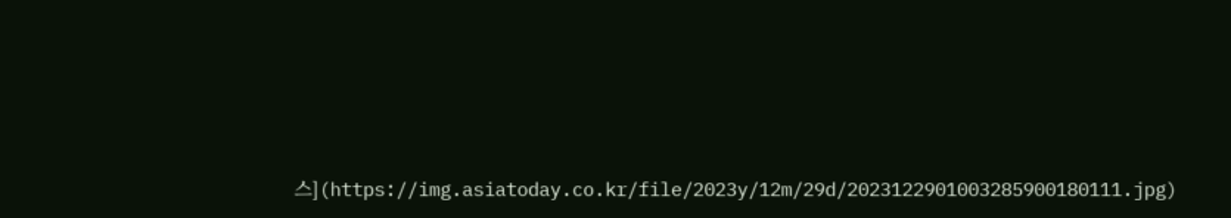스](https://img.asiatoday.co.kr/file/2023y/12m/29d/2023122901003285900180111.jpg)